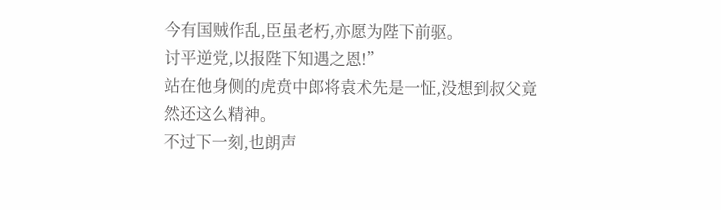今有国贼作乱,臣虽老朽,亦愿为陛下前驱。
讨平逆党,以报陛下知遇之恩!”
站在他身侧的虎贲中郎将袁术先是一怔,没想到叔父竟然还这么精神。
不过下一刻,也朗声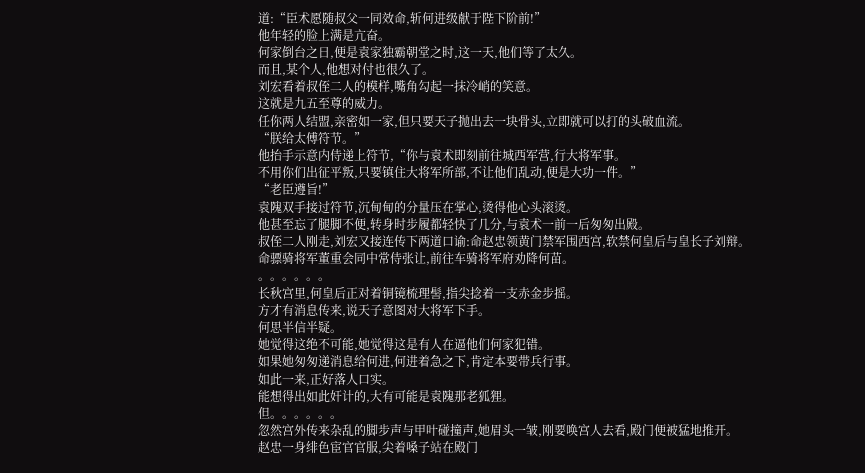道:“臣术愿随叔父一同效命,斩何进级献于陛下阶前!”
他年轻的脸上满是亢奋。
何家倒台之日,便是袁家独霸朝堂之时,这一天,他们等了太久。
而且,某个人,他想对付也很久了。
刘宏看着叔侄二人的模样,嘴角勾起一抹冷峭的笑意。
这就是九五至尊的威力。
任你两人结盟,亲密如一家,但只要天子抛出去一块骨头,立即就可以打的头破血流。
“朕给太傅符节。”
他抬手示意内侍递上符节,“你与袁术即刻前往城西军营,行大将军事。
不用你们出征平叛,只要镇住大将军所部,不让他们乱动,便是大功一件。”
“老臣遵旨!”
袁隗双手接过符节,沉甸甸的分量压在掌心,烫得他心头滚烫。
他甚至忘了腿脚不便,转身时步履都轻快了几分,与袁术一前一后匆匆出殿。
叔侄二人刚走,刘宏又接连传下两道口谕:命赵忠领黄门禁军围西宫,软禁何皇后与皇长子刘辩。
命骠骑将军董重会同中常侍张让,前往车骑将军府劝降何苗。
。。。。。。
长秋宫里,何皇后正对着铜镜梳理髻,指尖捻着一支赤金步摇。
方才有消息传来,说天子意图对大将军下手。
何思半信半疑。
她觉得这绝不可能,她觉得这是有人在逼他们何家犯错。
如果她匆匆递消息给何进,何进着急之下,肯定本要带兵行事。
如此一来,正好落人口实。
能想得出如此奸计的,大有可能是袁隗那老狐狸。
但。。。。。。
忽然宫外传来杂乱的脚步声与甲叶碰撞声,她眉头一皱,刚要唤宫人去看,殿门便被猛地推开。
赵忠一身绯色宦官官服,尖着嗓子站在殿门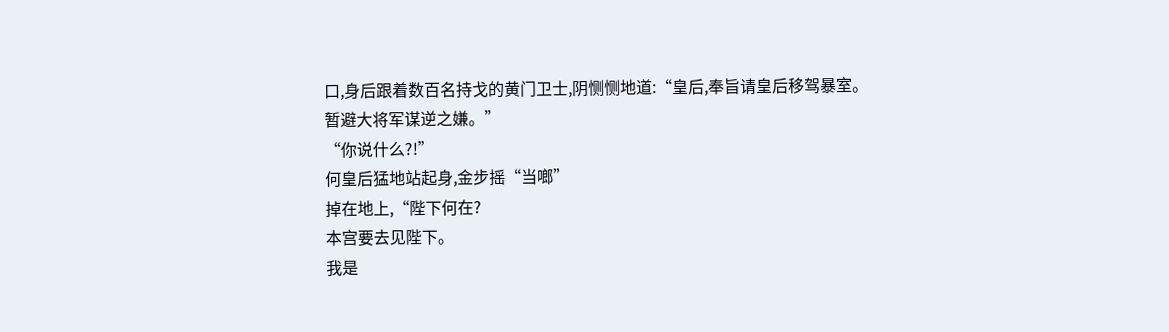口,身后跟着数百名持戈的黄门卫士,阴恻恻地道:“皇后,奉旨请皇后移驾暴室。
暂避大将军谋逆之嫌。”
“你说什么?!”
何皇后猛地站起身,金步摇“当啷”
掉在地上,“陛下何在?
本宫要去见陛下。
我是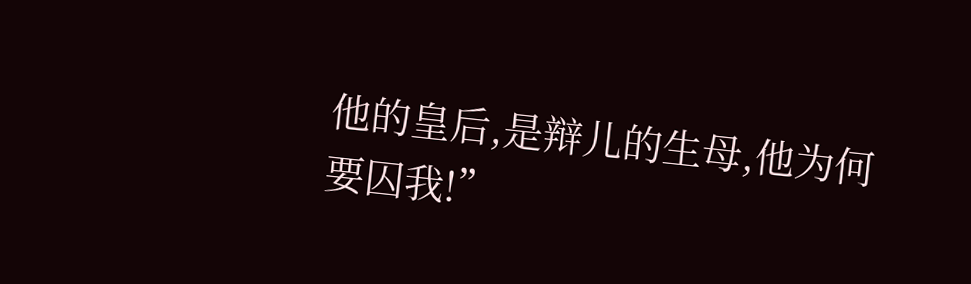他的皇后,是辩儿的生母,他为何要囚我!”